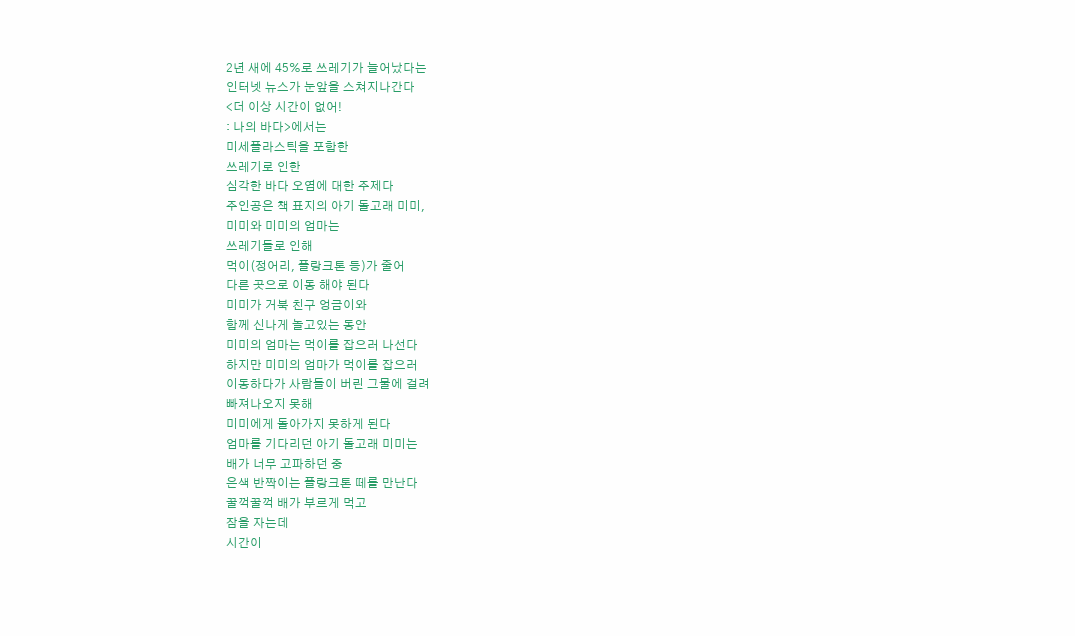2년 새에 45%로 쓰레기가 늘어났다는
인터넷 뉴스가 눈앞을 스쳐지나간다
<더 이상 시간이 없어!
: 나의 바다>에서는
미세플라스틱을 포함한
쓰레기로 인한
심각한 바다 오염에 대한 주제다
주인공은 책 표지의 아기 돌고래 미미,
미미와 미미의 엄마는
쓰레기들로 인해
먹이(정어리, 플랑크톤 등)가 줄어
다른 곳으로 이동 해야 된다
미미가 거북 친구 엉금이와
함께 신나게 놀고있는 동안
미미의 엄마는 먹이를 잡으러 나선다
하지만 미미의 엄마가 먹이를 잡으러
이동하다가 사람들이 버린 그물에 걸려
빠져나오지 못해
미미에게 돌아가지 못하게 된다
엄마를 기다리던 아기 돌고래 미미는
배가 너무 고파하던 중
은색 반짝이는 플랑크톤 떼를 만난다
꿀꺽꿀꺽 배가 부르게 먹고
잠을 자는데
시간이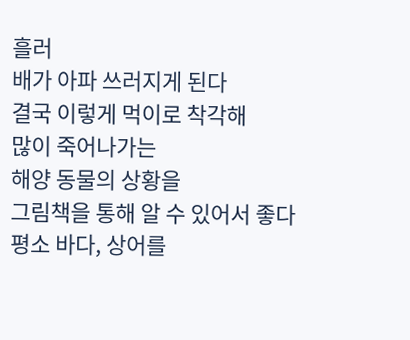흘러
배가 아파 쓰러지게 된다
결국 이렇게 먹이로 착각해
많이 죽어나가는
해양 동물의 상황을
그림책을 통해 알 수 있어서 좋다
평소 바다, 상어를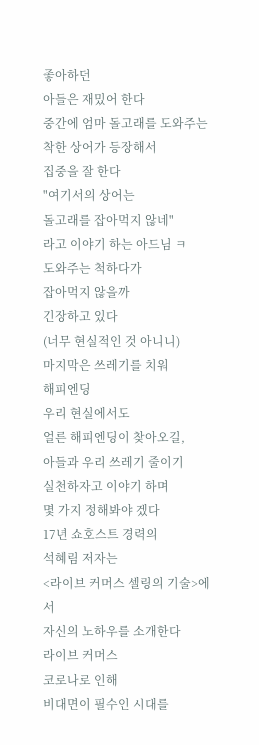좋아하던
아들은 재밌어 한다
중간에 엄마 돌고래를 도와주는
착한 상어가 등장해서
집중을 잘 한다
"여기서의 상어는
돌고래를 잡아먹지 않네"
라고 이야기 하는 아드님 ㅋ
도와주는 척하다가
잡아먹지 않을까
긴장하고 있다
(너무 현실적인 것 아니니)
마지막은 쓰레기를 치워
해피엔딩
우리 현실에서도
얼른 해피엔딩이 찾아오길,
아들과 우리 쓰레기 줄이기
실천하자고 이야기 하며
몇 가지 정해봐야 겠다
17년 쇼호스트 경력의
석혜림 저자는
<라이브 커머스 셀링의 기술>에서
자신의 노하우를 소개한다
라이브 커머스
코로나로 인해
비대면이 필수인 시대를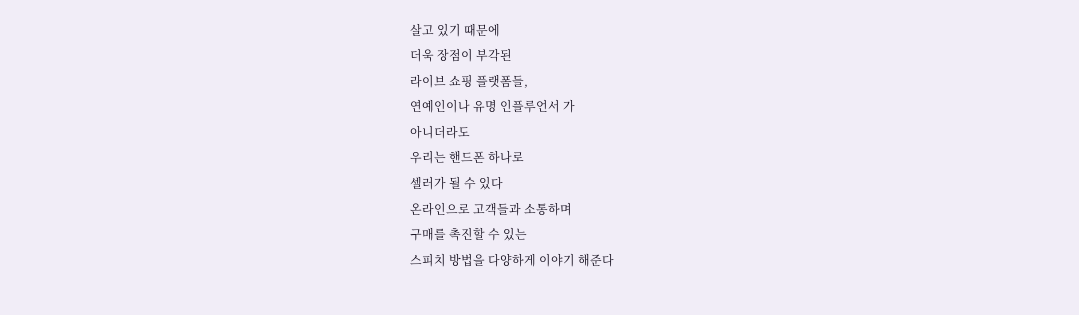살고 있기 때문에
더욱 장점이 부각된
라이브 쇼핑 플랫폼들,
연예인이나 유명 인플루언서 가
아니더라도
우리는 핸드폰 하나로
셀러가 될 수 있다
온라인으로 고객들과 소통하며
구매를 촉진할 수 있는
스피치 방법을 다양하게 이야기 해준다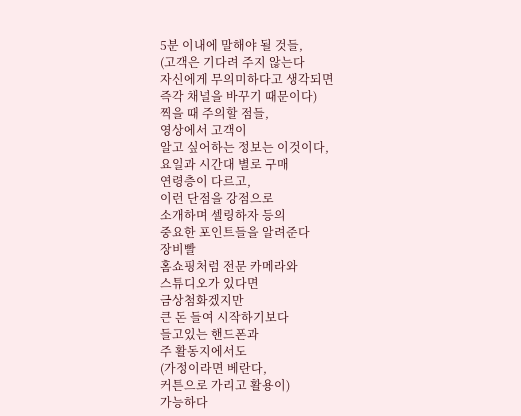5분 이내에 말해야 될 것들,
(고객은 기다려 주지 않는다
자신에게 무의미하다고 생각되면
즉각 채널을 바꾸기 때문이다)
찍을 때 주의할 점들,
영상에서 고객이
알고 싶어하는 정보는 이것이다,
요일과 시간대 별로 구매
연령층이 다르고,
이런 단점을 강점으로
소개하며 셀링하자 등의
중요한 포인트들을 알려준다
장비빨
홈쇼핑처럼 전문 카메라와
스튜디오가 있다면
금상첨화겠지만
큰 돈 들여 시작하기보다
들고있는 핸드폰과
주 활동지에서도
(가정이라면 베란다,
커튼으로 가리고 활용이)
가능하다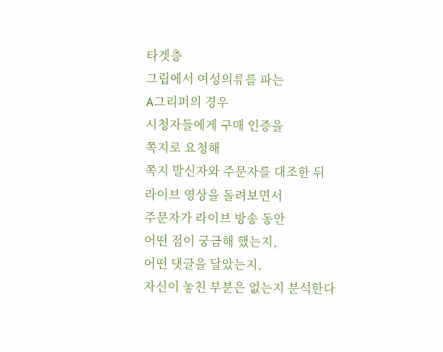타겟층
그립에서 여성의류를 파는
A그리퍼의 경우
시청자들에게 구매 인증을
쪽지로 요청해
쪽지 발신자와 주문자를 대조한 뒤
라이브 영상을 돌려보면서
주문자가 라이브 방송 동안
어떤 점이 궁금해 했는지,
어떤 댓글을 달았는지,
자신이 놓친 부분은 없는지 분석한다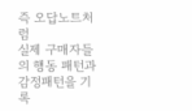즉 오답노트처럼
실제 구매자들의 행동 패턴과
감정패턴을 기록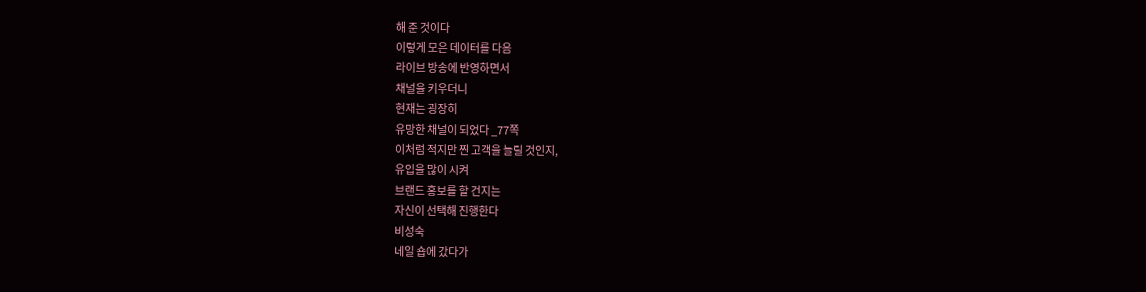해 준 것이다
이렇게 모은 데이터를 다음
라이브 방송에 반영하면서
채널을 키우더니
현재는 굉장히
유망한 채널이 되었다 _77쪽
이처럼 적지만 찐 고객을 늘릴 것인지,
유입을 많이 시켜
브랜드 홍보를 할 건지는
자신이 선택해 진행한다
비성숙
네일 숍에 갔다가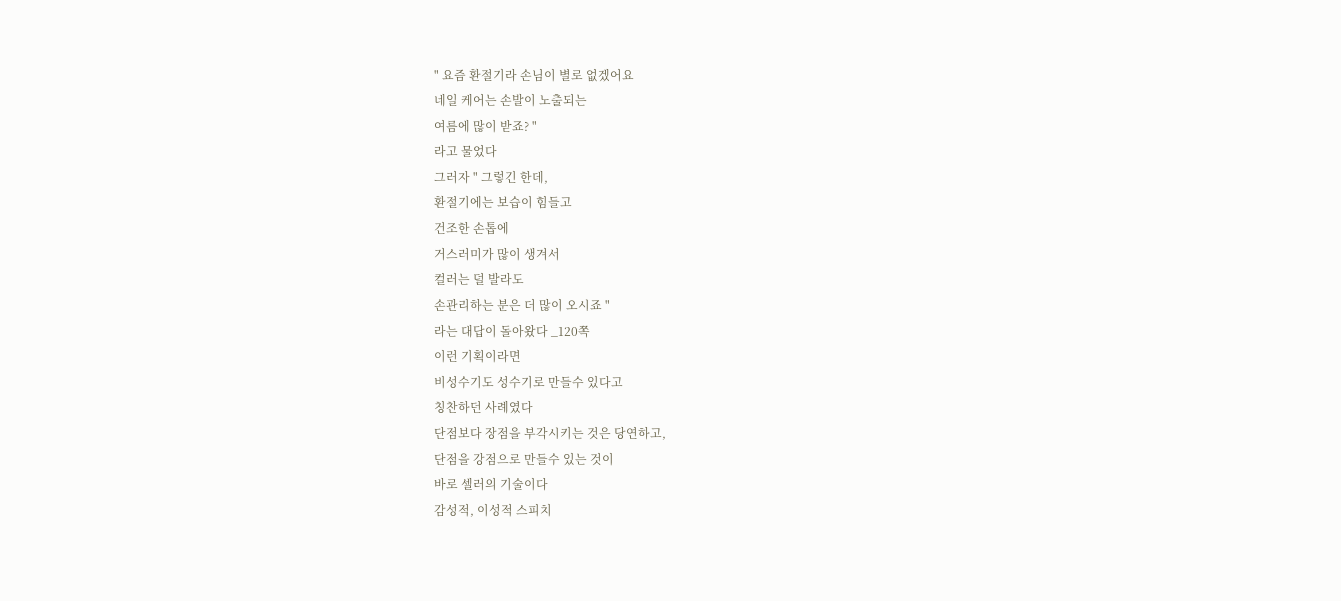" 요즘 환절기라 손님이 별로 없겠어요
네일 케어는 손발이 노출되는
여름에 많이 받죠? "
라고 물었다
그러자 " 그렇긴 한데,
환절기에는 보습이 힘들고
건조한 손톱에
거스러미가 많이 생겨서
컬러는 덜 발라도
손관리하는 분은 더 많이 오시죠 "
라는 대답이 돌아왔다 _120쪽
이런 기획이라면
비성수기도 성수기로 만들수 있다고
칭찬하던 사례였다
단점보다 장점을 부각시키는 것은 당연하고,
단점을 강점으로 만들수 있는 것이
바로 셀러의 기술이다
감성적, 이성적 스피치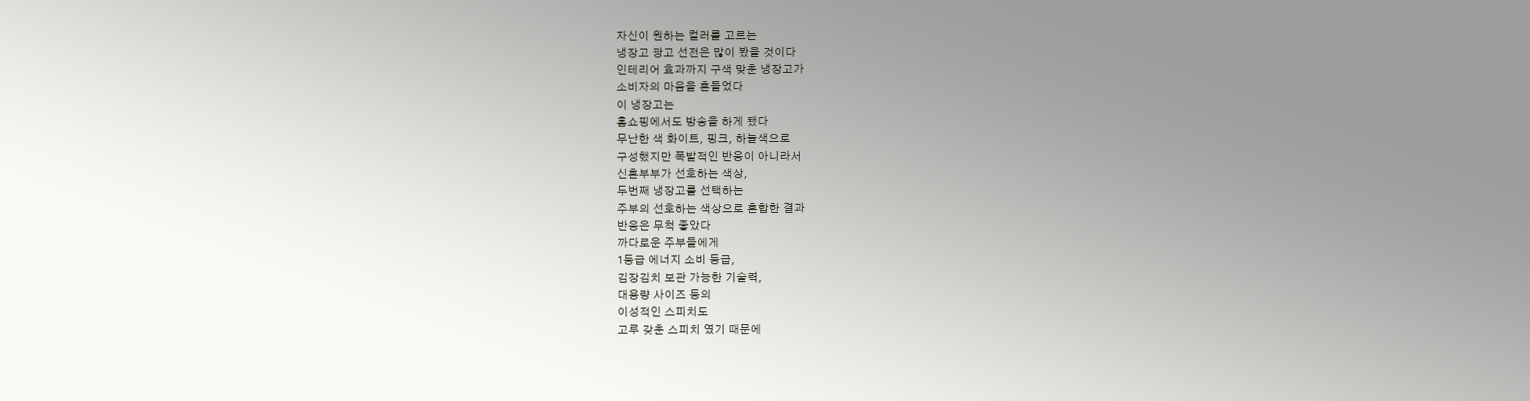자신이 원하는 컬러를 고르는
냉장고 광고 선전은 많이 봤을 것이다
인테리어 효과까지 구색 맞춘 냉장고가
소비자의 마음을 흔들었다
이 냉장고는
홈쇼핑에서도 방송을 하게 됐다
무난한 색 화이트, 핑크, 하늘색으로
구성했지만 폭발적인 반응이 아니라서
신혼부부가 선호하는 색상,
두번째 냉장고를 선택하는
주부의 선호하는 색상으로 혼합한 결과
반응은 무척 좋았다
까다로운 주부들에게
1등급 에너지 소비 등급,
김장김치 보관 가능한 기술력,
대용량 사이즈 등의
이성적인 스피치도
고루 갖춘 스피치 였기 때문에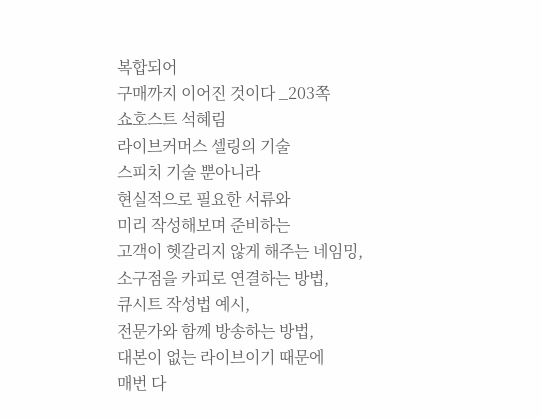복합되어
구매까지 이어진 것이다 _203쪽
쇼호스트 석혜림
라이브커머스 셀링의 기술
스피치 기술 뿐아니라
현실적으로 필요한 서류와
미리 작성해보며 준비하는
고객이 헷갈리지 않게 해주는 네임밍,
소구점을 카피로 연결하는 방법,
큐시트 작성법 예시,
전문가와 함께 방송하는 방법,
대본이 없는 라이브이기 때문에
매번 다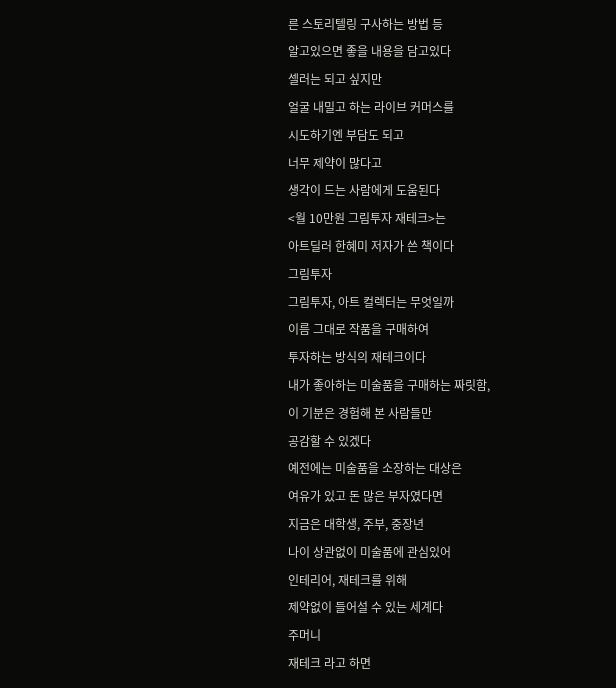른 스토리텔링 구사하는 방법 등
알고있으면 좋을 내용을 담고있다
셀러는 되고 싶지만
얼굴 내밀고 하는 라이브 커머스를
시도하기엔 부담도 되고
너무 제약이 많다고
생각이 드는 사람에게 도움된다
<월 10만원 그림투자 재테크>는
아트딜러 한혜미 저자가 쓴 책이다
그림투자
그림투자, 아트 컬렉터는 무엇일까
이름 그대로 작품을 구매하여
투자하는 방식의 재테크이다
내가 좋아하는 미술품을 구매하는 짜릿함,
이 기분은 경험해 본 사람들만
공감할 수 있겠다
예전에는 미술품을 소장하는 대상은
여유가 있고 돈 많은 부자였다면
지금은 대학생, 주부, 중장년
나이 상관없이 미술품에 관심있어
인테리어, 재테크를 위해
제약없이 들어설 수 있는 세계다
주머니
재테크 라고 하면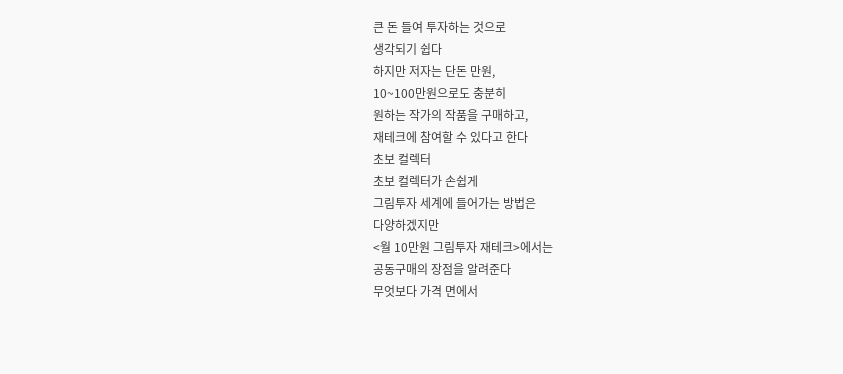큰 돈 들여 투자하는 것으로
생각되기 쉽다
하지만 저자는 단돈 만원,
10~100만원으로도 충분히
원하는 작가의 작품을 구매하고,
재테크에 참여할 수 있다고 한다
초보 컬렉터
초보 컬렉터가 손쉽게
그림투자 세계에 들어가는 방법은
다양하겠지만
<월 10만원 그림투자 재테크>에서는
공동구매의 장점을 알려준다
무엇보다 가격 면에서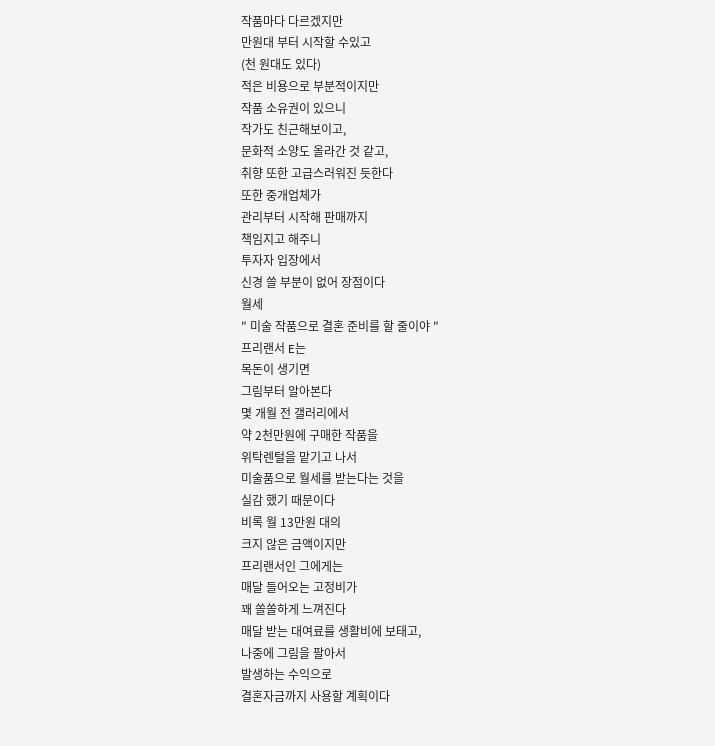작품마다 다르겠지만
만원대 부터 시작할 수있고
(천 원대도 있다)
적은 비용으로 부분적이지만
작품 소유권이 있으니
작가도 친근해보이고,
문화적 소양도 올라간 것 같고,
취향 또한 고급스러워진 듯한다
또한 중개업체가
관리부터 시작해 판매까지
책임지고 해주니
투자자 입장에서
신경 쓸 부분이 없어 장점이다
월세
" 미술 작품으로 결혼 준비를 할 줄이야 "
프리랜서 E는
목돈이 생기면
그림부터 알아본다
몇 개월 전 갤러리에서
약 2천만원에 구매한 작품을
위탁렌털을 맡기고 나서
미술품으로 월세를 받는다는 것을
실감 했기 때문이다
비록 월 13만원 대의
크지 않은 금액이지만
프리랜서인 그에게는
매달 들어오는 고정비가
꽤 쏠쏠하게 느껴진다
매달 받는 대여료를 생활비에 보태고,
나중에 그림을 팔아서
발생하는 수익으로
결혼자금까지 사용할 계획이다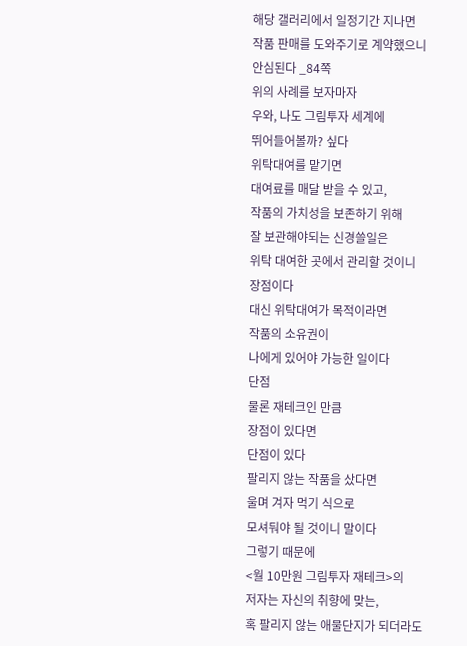해당 갤러리에서 일정기간 지나면
작품 판매를 도와주기로 계약했으니
안심된다 _84쪽
위의 사례를 보자마자
우와, 나도 그림투자 세계에
뛰어들어볼까? 싶다
위탁대여를 맡기면
대여료를 매달 받을 수 있고,
작품의 가치성을 보존하기 위해
잘 보관해야되는 신경쓸일은
위탁 대여한 곳에서 관리할 것이니
장점이다
대신 위탁대여가 목적이라면
작품의 소유권이
나에게 있어야 가능한 일이다
단점
물론 재테크인 만큼
장점이 있다면
단점이 있다
팔리지 않는 작품을 샀다면
울며 겨자 먹기 식으로
모셔둬야 될 것이니 말이다
그렇기 때문에
<월 10만원 그림투자 재테크>의
저자는 자신의 취향에 맞는,
혹 팔리지 않는 애물단지가 되더라도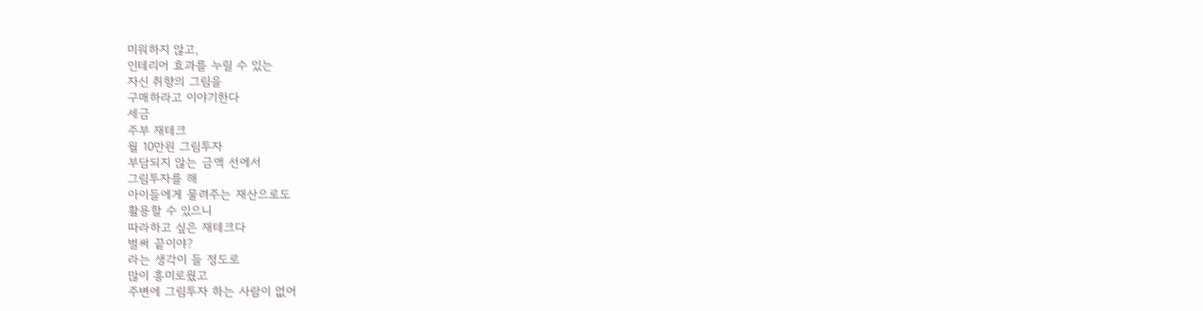미워하지 않고,
인테리어 효과를 누릴 수 있는
자신 취향의 그림을
구매하라고 이야기한다
세금
주부 재테크
월 10만원 그림투자
부담되지 않는 금액 선에서
그림투자를 해
아이들에게 물려주는 재산으로도
활용할 수 있으니
따라하고 싶은 재테크다
벌써 끝이야?
라는 생각이 들 정도로
많이 흥미로웠고
주변에 그림투자 하는 사람이 없어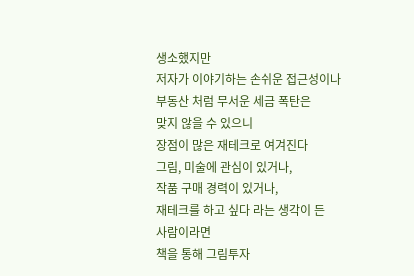생소했지만
저자가 이야기하는 손쉬운 접근성이나
부동산 처럼 무서운 세금 폭탄은
맞지 않을 수 있으니
장점이 많은 재테크로 여겨진다
그림, 미술에 관심이 있거나,
작품 구매 경력이 있거나,
재테크를 하고 싶다 라는 생각이 든
사람이라면
책을 통해 그림투자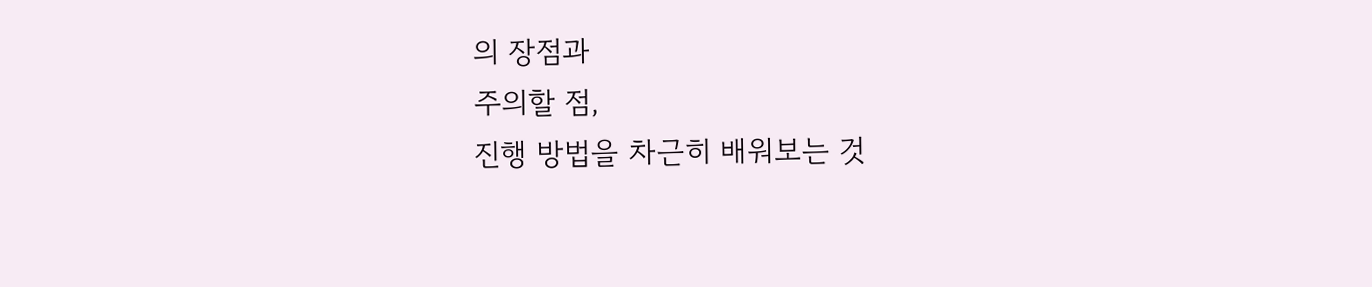의 장점과
주의할 점,
진행 방법을 차근히 배워보는 것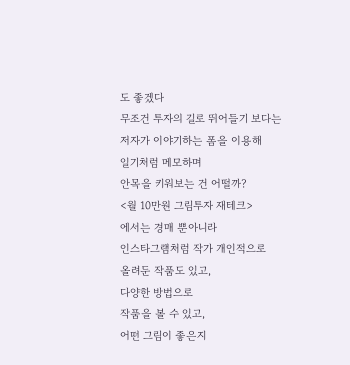도 좋겠다
무조건 투자의 길로 뛰어들기 보다는
저자가 이야기하는 폼을 이용해
일기처럼 메모하며
안목을 키워보는 건 어떨까?
<월 10만원 그림투자 재테크>
에서는 경매 뿐아니라
인스타그램처럼 작가 개인적으로
올려둔 작품도 있고,
다양한 방법으로
작품을 볼 수 있고,
어떤 그림이 좋은지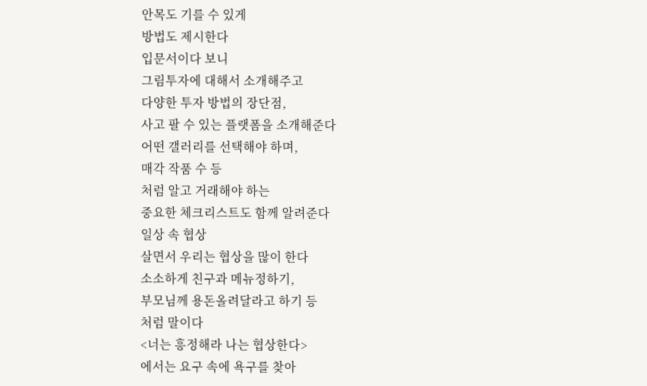안목도 기를 수 있게
방법도 제시한다
입문서이다 보니
그림투자에 대해서 소개해주고
다양한 투자 방법의 장단점,
사고 팔 수 있는 플랫폼을 소개해준다
어떤 갤러리를 선택해야 하며,
매각 작품 수 등
처럼 알고 거래해야 하는
중요한 체크리스트도 함께 알려준다
일상 속 협상
살면서 우리는 협상을 많이 한다
소소하게 친구과 메뉴정하기,
부모님께 용돈올려달라고 하기 등
처럼 말이다
<너는 흥정해라 나는 협상한다>
에서는 요구 속에 욕구를 찾아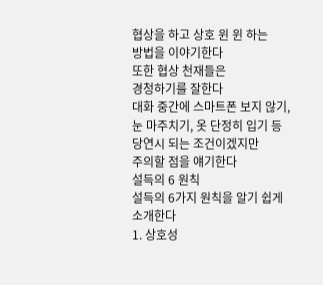협상을 하고 상호 윈 윈 하는
방법을 이야기한다
또한 협상 천재들은
경청하기를 잘한다
대화 중간에 스마트폰 보지 않기,
눈 마주치기, 옷 단정히 입기 등
당연시 되는 조건이겠지만
주의할 점을 얘기한다
설득의 6 원칙
설득의 6가지 원칙을 알기 쉽게
소개한다
1. 상호성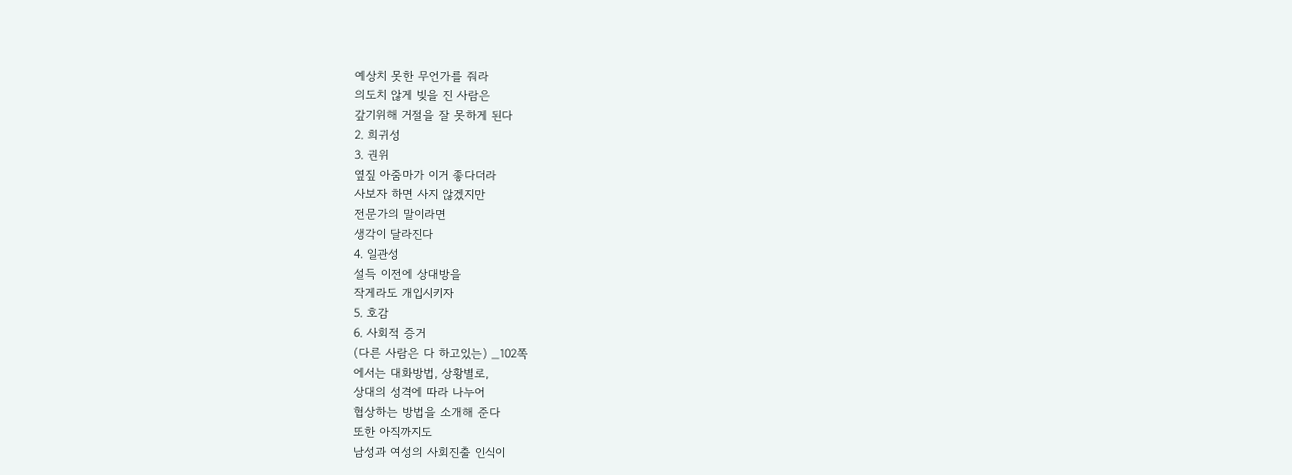예상치 못한 무언가를 줘라
의도치 않게 빚을 진 사람은
갚기위해 거절을 잘 못하게 된다
2. 희귀성
3. 권위
옆짚 아줌마가 이거 좋다더라
사보자 하면 사지 않겠지만
전문가의 말이라면
생각이 달라진다
4. 일관성
설득 이전에 상대방을
작게라도 개입시키자
5. 호감
6. 사회적 증거
(다른 사람은 다 하고있는) _102쪽
에서는 대화방법, 상황별로,
상대의 성격에 따라 나누어
협상하는 방법을 소개해 준다
또한 아직까지도
남성과 여성의 사회진출 인식이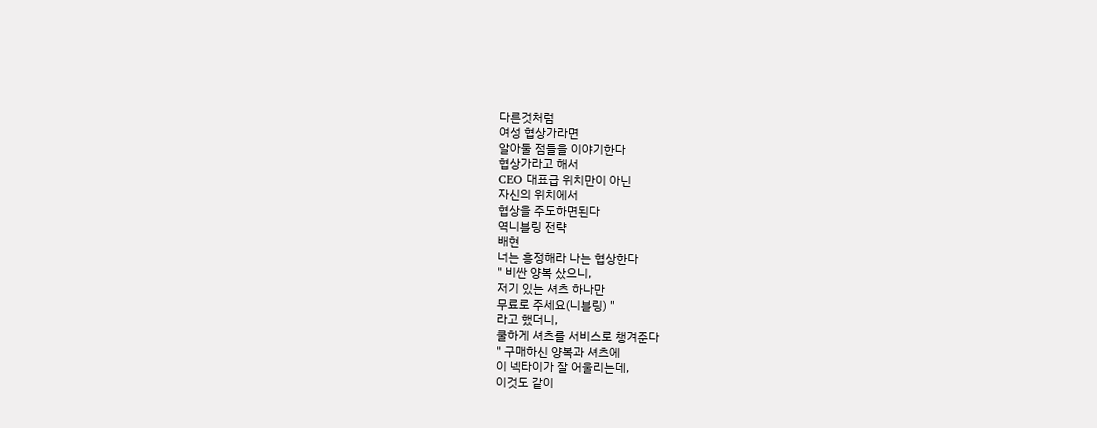다른것처럼
여성 협상가라면
알아둘 점들을 이야기한다
협상가라고 해서
CEO 대표급 위치만이 아닌
자신의 위치에서
협상을 주도하면된다
역니블링 전략
배현
너는 흥정해라 나는 협상한다
" 비싼 양복 샀으니,
저기 있는 셔츠 하나만
무료로 주세요(니블링) "
라고 했더니,
쿨하게 셔츠를 서비스로 챙겨준다
" 구매하신 양복과 셔츠에
이 넥타이가 잘 어울리는데,
이것도 같이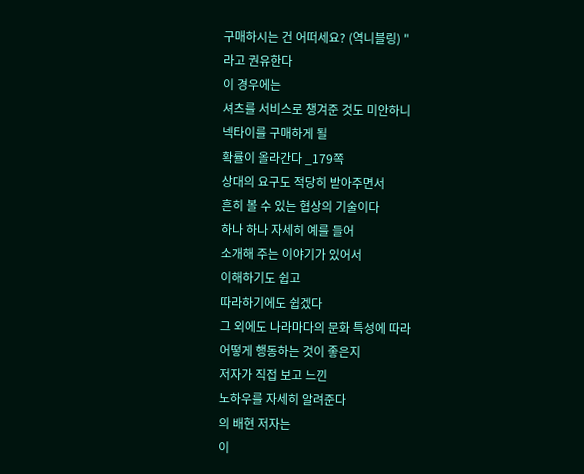구매하시는 건 어떠세요? (역니블링) "
라고 권유한다
이 경우에는
셔츠를 서비스로 챙겨준 것도 미안하니
넥타이를 구매하게 될
확률이 올라간다 _179쪽
상대의 요구도 적당히 받아주면서
흔히 볼 수 있는 협상의 기술이다
하나 하나 자세히 예를 들어
소개해 주는 이야기가 있어서
이해하기도 쉽고
따라하기에도 쉽겠다
그 외에도 나라마다의 문화 특성에 따라
어떻게 행동하는 것이 좋은지
저자가 직접 보고 느낀
노하우를 자세히 알려준다
의 배현 저자는
이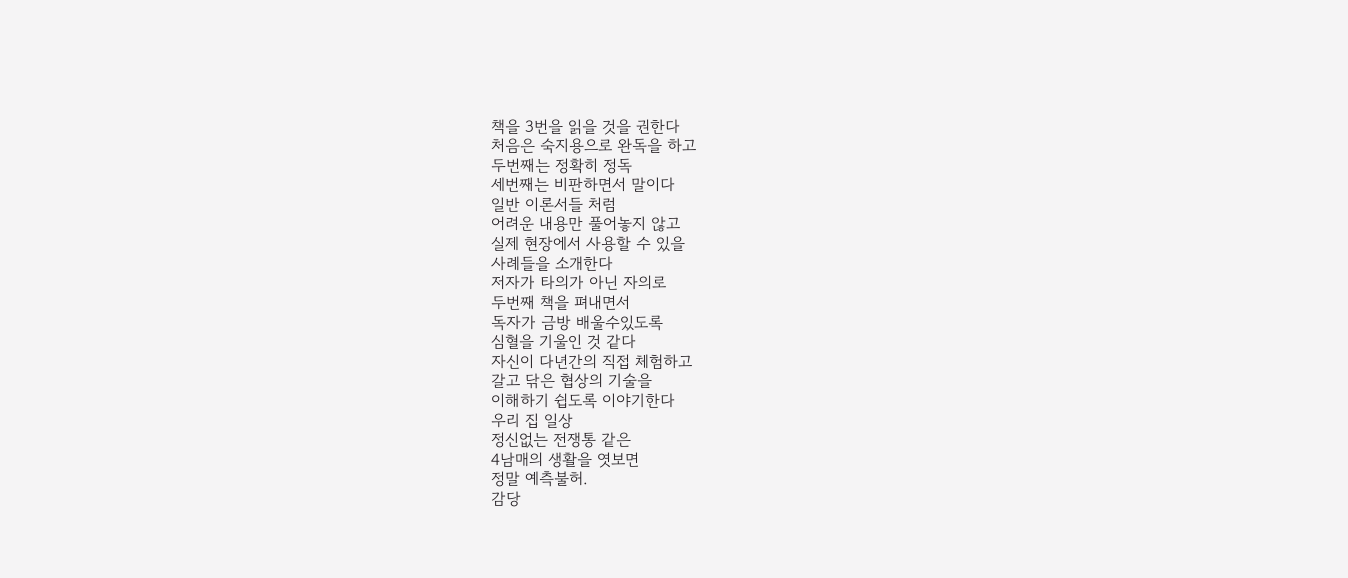책을 3번을 읽을 것을 권한다
처음은 숙지용으로 완독을 하고
두번째는 정확히 정독
세번째는 비판하면서 말이다
일반 이론서들 처럼
어려운 내용만 풀어놓지 않고
실제 현장에서 사용할 수 있을
사례들을 소개한다
저자가 타의가 아닌 자의로
두번째 책을 펴내면서
독자가 금방 배울수있도록
심혈을 기울인 것 같다
자신이 다년간의 직접 체험하고
갈고 닦은 협상의 기술을
이해하기 쉽도록 이야기한다
우리 집 일상
정신없는 전쟁통 같은
4남매의 생활을 엿보면
정말 예측불허.
감당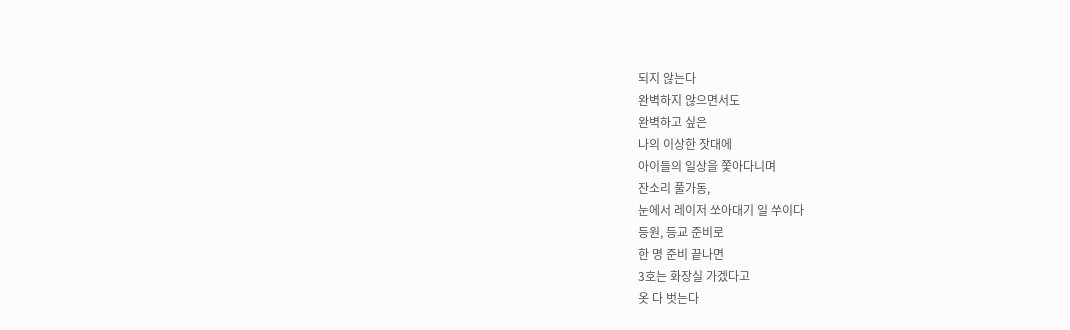되지 않는다
완벽하지 않으면서도
완벽하고 싶은
나의 이상한 잣대에
아이들의 일상을 쫓아다니며
잔소리 풀가동,
눈에서 레이저 쏘아대기 일 쑤이다
등원, 등교 준비로
한 명 준비 끝나면
3호는 화장실 가겠다고
옷 다 벗는다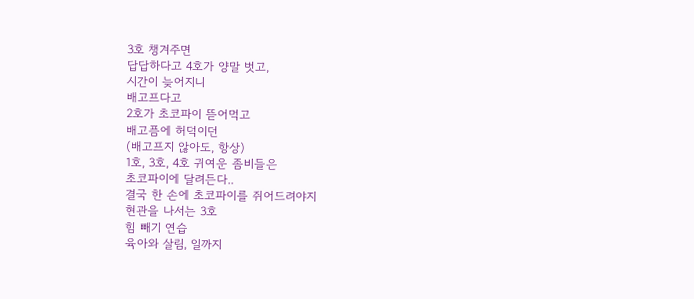3호 챙겨주면
답답하다고 4호가 양말 벗고,
시간이 늦어지니
배고프다고
2호가 초코파이 뜯어먹고
배고픔에 허덕이던
(배고프지 않아도, 항상)
1호, 3호, 4호 귀여운 좀비들은
초코파이에 달려든다..
결국 한 손에 초코파이를 쥐어드려야지
현관을 나서는 3호
힘 빼기 연습
육아와 살림, 일까지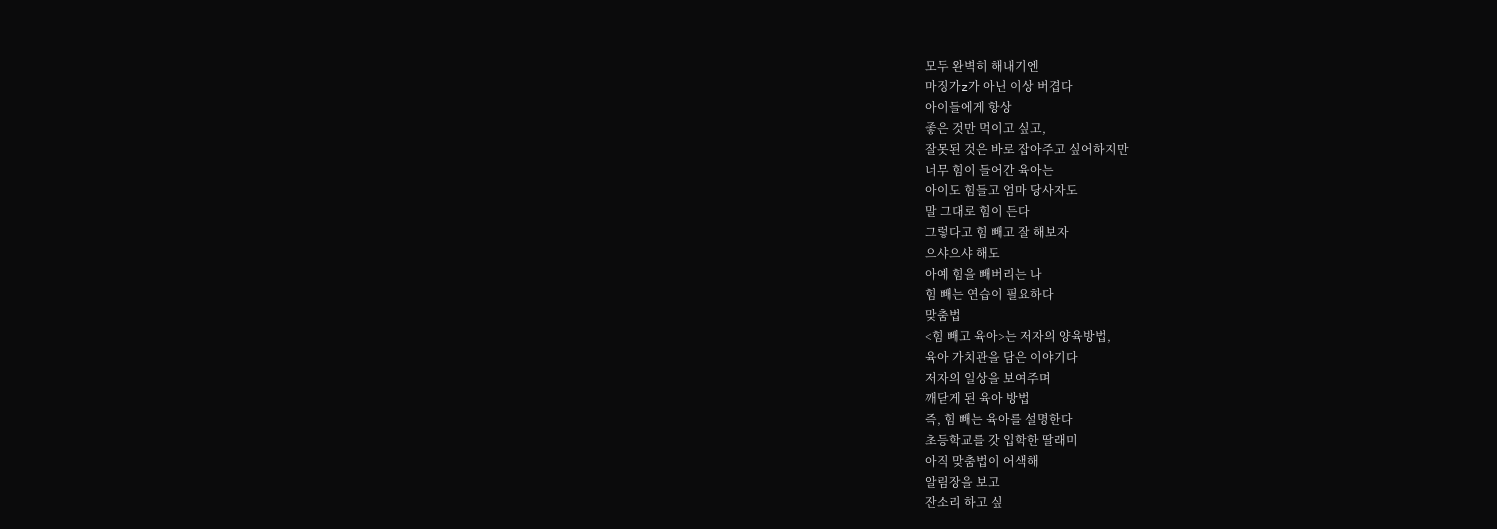모두 완벽히 해내기엔
마징가z가 아닌 이상 버겹다
아이들에게 항상
좋은 것만 먹이고 싶고,
잘못된 것은 바로 잡아주고 싶어하지만
너무 힘이 들어간 육아는
아이도 힘들고 엄마 당사자도
말 그대로 힘이 든다
그렇다고 힘 빼고 잘 해보자
으샤으샤 해도
아예 힘을 빼버리는 나
힘 빼는 연습이 필요하다
맞춤법
<힘 빼고 육아>는 저자의 양육방법,
육아 가치관을 담은 이야기다
저자의 일상을 보여주며
깨닫게 된 육아 방법
즉, 힘 빼는 육아를 설명한다
초등학교를 갓 입학한 딸래미
아직 맞춤법이 어색해
알림장을 보고
잔소리 하고 싶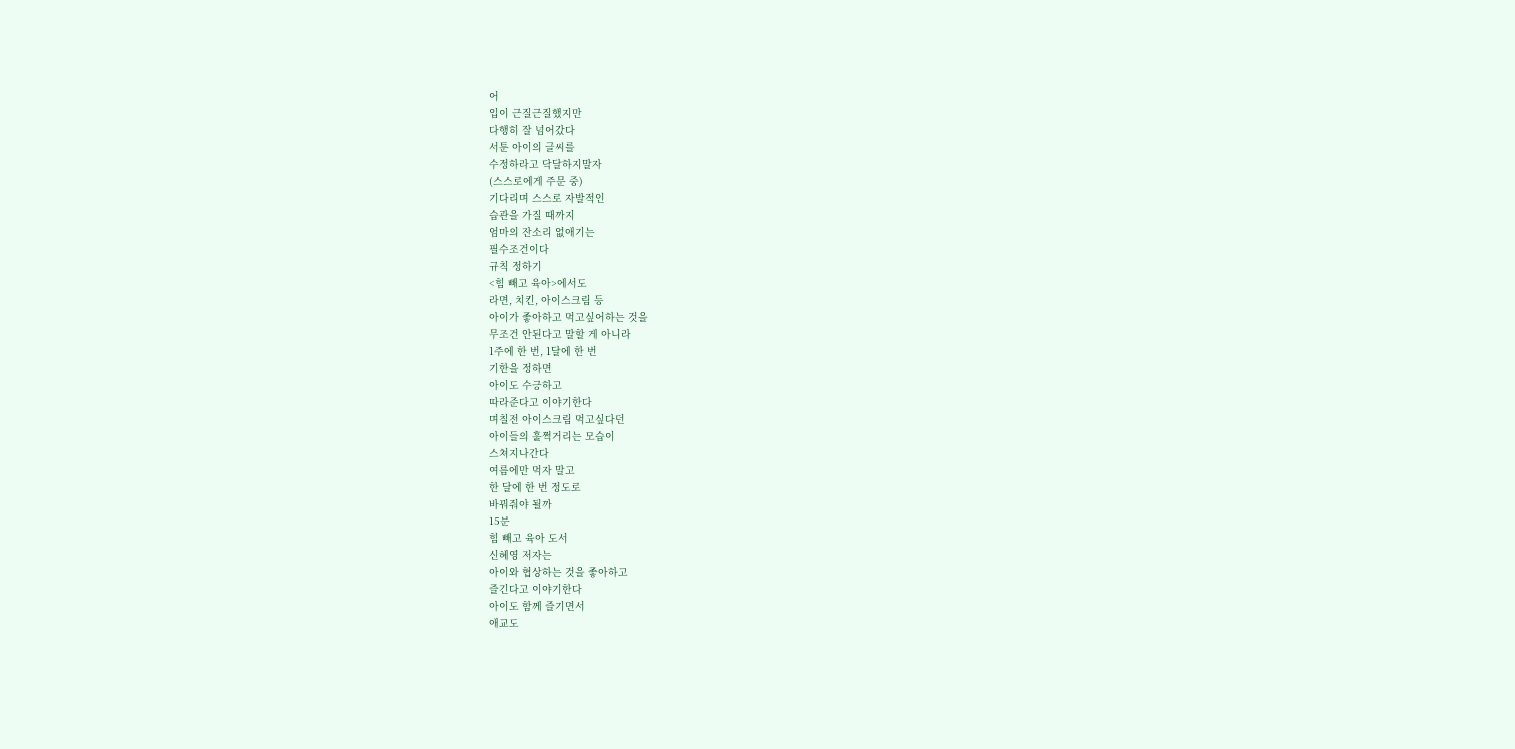어
입이 근질근질했지만
다행히 잘 넘어갔다
서툰 아이의 글씨를
수정하라고 닥달하지말자
(스스로에게 주문 중)
기다리며 스스로 자발적인
습관을 가질 때까지
엄마의 잔소리 없애기는
필수조건이다
규칙 정하기
<힘 빼고 육아>에서도
라면, 치킨, 아이스크림 등
아이가 좋아하고 먹고싶어하는 것을
무조건 안된다고 말할 게 아니라
1주에 한 번, 1달에 한 번
기한을 정하면
아이도 수긍하고
따라준다고 이야기한다
며칠전 아이스크림 먹고싶다던
아이들의 훌쩍거리는 모습이
스쳐지나간다
여름에만 먹자 말고
한 달에 한 번 정도로
바꿔줘야 될까
15분
힘 빼고 육아 도서
신혜영 저자는
아이와 협상하는 것을 좋아하고
즐긴다고 이야기한다
아이도 함께 즐기면서
애교도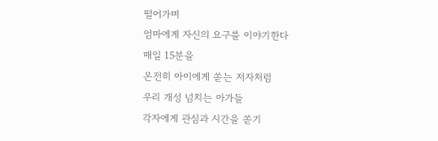떨어가며
엄마에게 자신의 요구를 이야기한다
매일 15분을
온전히 아이에게 쏟는 저자처럼
우리 개성 넘치는 아가들
각자에게 관심과 시간을 쏟기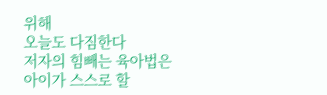위해
오늘도 다짐한다
저자의 힘빼는 육아법은
아이가 스스로 할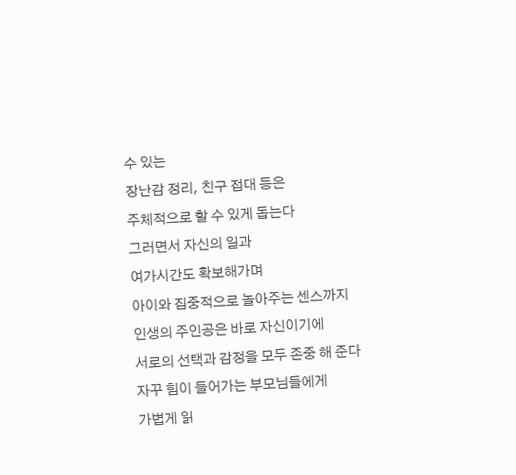수 있는
장난감 정리, 친구 접대 등은
주체적으로 할 수 있게 돕는다
그러면서 자신의 일과
여가시간도 확보해가며
아이와 집중적으로 놀아주는 센스까지
인생의 주인공은 바로 자신이기에
서로의 선택과 감정을 모두 존중 해 준다
자꾸 힘이 들어가는 부모님들에게
가볍게 읽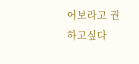어보라고 권하고싶다